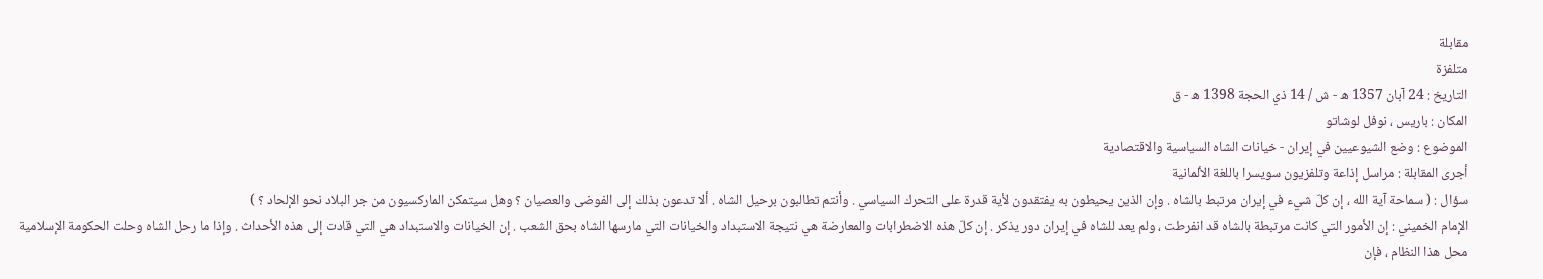مقابلة
متلفزة
التاريخ : 24 آبان 1357 ه - ش / 14 ذي الحجة 1398 ه - ق
المكان : باريس ، نوفل لوشاتو
الموضوع : وضع الشيوعيين في إيران - خيانات الشاه السياسية والاقتصادية
أجرى المقابلة : مراسل إذاعة وتلفزيون سويسرا باللغة الألمانية
سؤال : ( سماحة آية الله ، إن كلّ شيء في إيران مرتبط بالشاه . وإن الذين يحيطون به يفتقدون لأية قدرة على التحرك السياسي . وأنتم تطالبون برحيل الشاه . ألا تدعون بذلك إلى الفوضى والعصيان ؟ وهل سيتمكن الماركسيون من جر البلاد نحو الإلحاد ؟ )
الإمام الخميني : إن الأمور التي كانت مرتبطة بالشاه قد انفرطت ، ولم يعد للشاه في إيران دور يذكر . إن كلّ هذه الاضطرابات والمعارضة هي نتيجة الاستبداد والخيانات التي مارسها الشاه بحق الشعب . إن الخيانات والاستبداد هي التي قادت إلى هذه الأحداث . وإذا ما رحل الشاه وحلت الحكومة الإسلامية محل هذا النظام ، فإن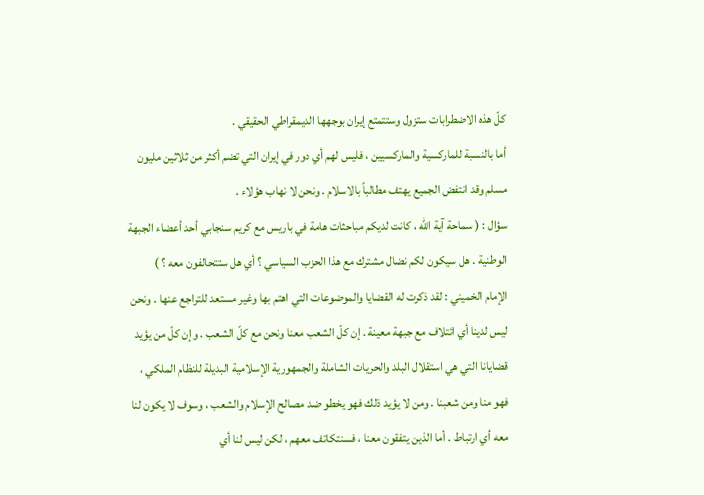كلّ هذه الاضطرابات ستزول وستتمتع إيران بوجهها الديمقراطي الحقيقي .
أما بالنسبة للماركسية والماركسيين ، فليس لهم أي دور في إيران التي تضم أكثر من ثلاثين مليون مسلم وقد انتفض الجميع يهتف مطالباً بالاسلام . ونحن لا نهاب هؤلاء .
سؤال : ( سماحة آية الله ، كانت لديكم مباحثات هامة في باريس مع كريم سنجابي أحد أعضاء الجبهة الوطنية . هل سيكون لكم نضال مشترك مع هذا الحزب السياسي ؟ أي هل ستتحالفون معه ؟ )
الإمام الخميني : لقد ذكرت له القضايا والموضوعات التي اهتم بها وغير مستعد للتراجع عنها . ونحن ليس لدينا أي ائتلاف مع جبهة معينة . إن كلّ الشعب معنا ونحن مع كلّ الشعب . وإن كلّ من يؤيد قضايانا التي هي استقلال البلد والحريات الشاملة والجمهورية الإسلامية البديلة للنظام الملكي ، فهو منا ومن شعبنا . ومن لا يؤيد ذلك فهو يخطو ضد مصالح الإسلام والشعب ، وسوف لا يكون لنا معه أي ارتباط . أما الذين يتفقون معنا ، فسنتكاتف معهم ، لكن ليس لنا أي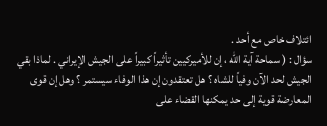ائتلاف خاص مع أحد .
سؤال : ( سماحة آية الله ، إن للأميركيين تأثيراً كبيراً على الجيش الإيراني . لماذا بقي الجيش لحد الآن وفياً للشاه ؟ هل تعتقدون إن هذا الوفاء سيستمر ؟ وهل إن قوى المعارضة قوية إلى حد يمكنها القضاء على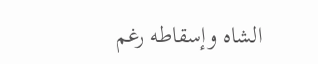الشاه وإسقاطه رغم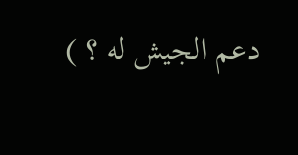دعم الجيش له ؟ )